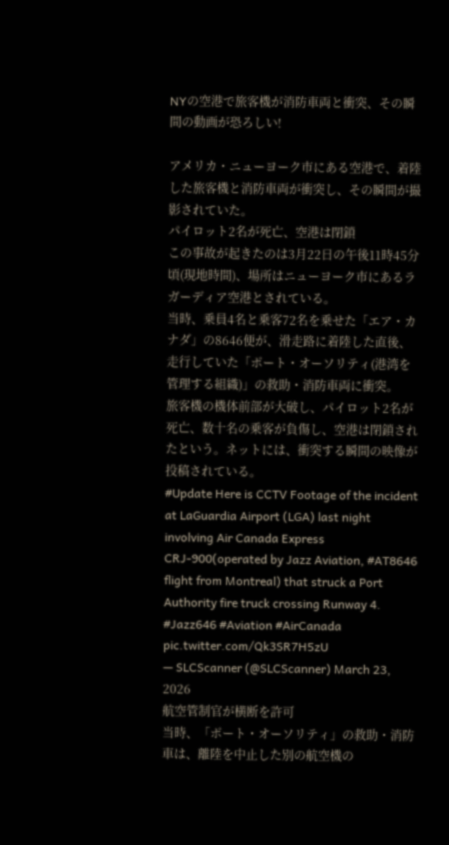NYの空港で旅客機が消防車両と衝突、その瞬間の動画が恐ろしい!

アメリカ・ニューヨーク市にある空港で、着陸した旅客機と消防車両が衝突し、その瞬間が撮影されていた。
パイロット2名が死亡、空港は閉鎖
この事故が起きたのは3月22日の午後11時45分頃(現地時間)、場所はニューヨーク市にあるラガーディア空港とされている。
当時、乗員4名と乗客72名を乗せた「エア・カナダ」の8646便が、滑走路に着陸した直後、走行していた「ポート・オーソリティ(港湾を管理する組織)」の救助・消防車両に衝突。
旅客機の機体前部が大破し、パイロット2名が死亡、数十名の乗客が負傷し、空港は閉鎖されたという。ネットには、衝突する瞬間の映像が投稿されている。
#Update Here is CCTV Footage of the incident at LaGuardia Airport (LGA) last night involving Air Canada Express CRJ-900(operated by Jazz Aviation, #AT8646 flight from Montreal) that struck a Port Authority fire truck crossing Runway 4. #Jazz646 #Aviation #AirCanada pic.twitter.com/Qk3SR7H5zU
— SLCScanner (@SLCScanner) March 23, 2026
航空管制官が横断を許可
当時、「ポート・オーソリティ」の救助・消防車は、離陸を中止した別の航空機の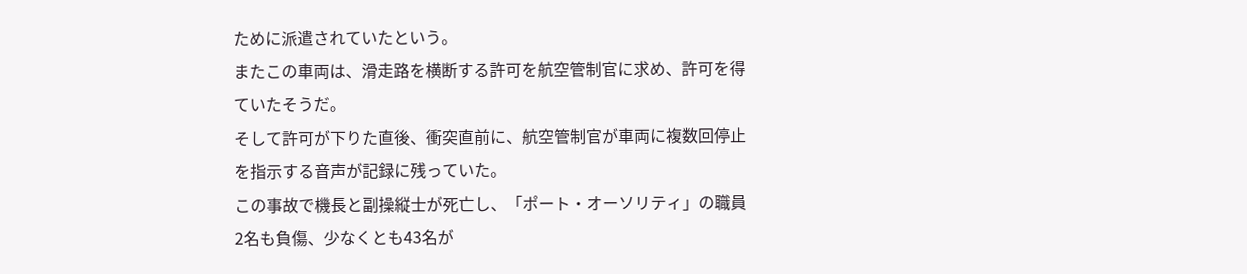ために派遣されていたという。
またこの車両は、滑走路を横断する許可を航空管制官に求め、許可を得ていたそうだ。
そして許可が下りた直後、衝突直前に、航空管制官が車両に複数回停止を指示する音声が記録に残っていた。
この事故で機長と副操縦士が死亡し、「ポート・オーソリティ」の職員2名も負傷、少なくとも43名が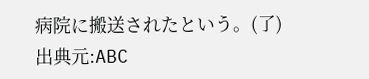病院に搬送されたという。(了)
出典元:ABC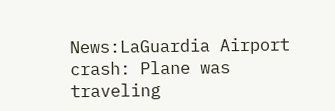News:LaGuardia Airport crash: Plane was traveling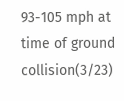93-105 mph at time of ground collision(3/23)